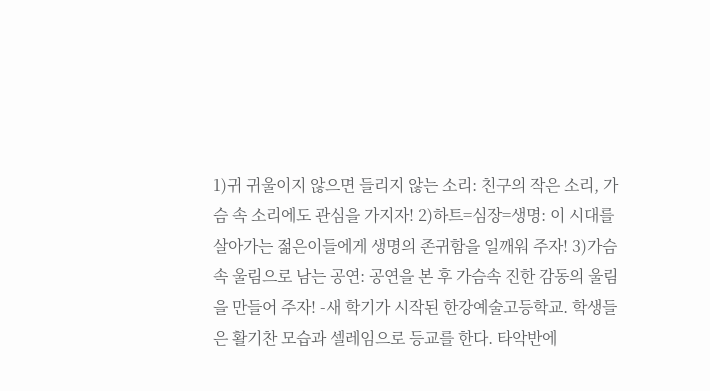1)귀 귀울이지 않으면 들리지 않는 소리: 친구의 작은 소리, 가슴 속 소리에도 관심을 가지자! 2)하트=심장=생명: 이 시대를 살아가는 젊은이들에게 생명의 존귀함을 일깨워 주자! 3)가슴속 울림으로 남는 공연: 공연을 본 후 가슴속 진한 감동의 울림을 만들어 주자! -새 학기가 시작된 한강예술고등학교. 학생들은 활기찬 모습과 셀레임으로 등교를 한다. 타악반에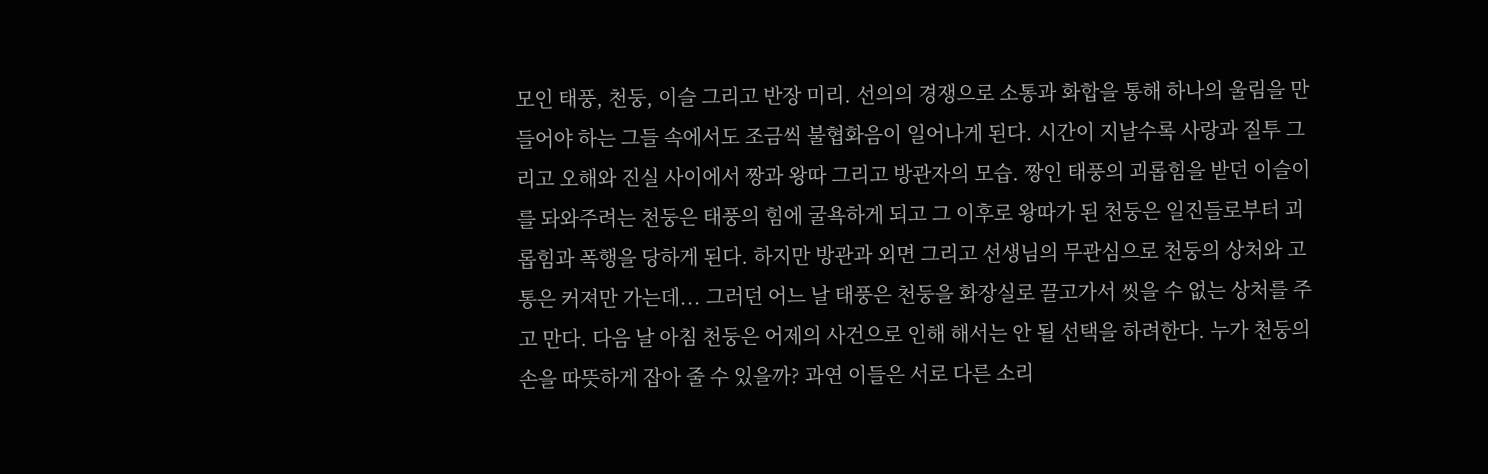모인 태풍, 천둥, 이슬 그리고 반장 미리. 선의의 경쟁으로 소통과 화합을 통해 하나의 울림을 만들어야 하는 그들 속에서도 조금씩 불협화음이 일어나게 된다. 시간이 지날수록 사랑과 질투 그리고 오해와 진실 사이에서 짱과 왕따 그리고 방관자의 모습. 짱인 태풍의 괴롭힘을 받던 이슬이를 돠와주려는 천둥은 태풍의 힘에 굴욕하게 되고 그 이후로 왕따가 된 천둥은 일진들로부터 괴롭힘과 폭행을 당하게 된다. 하지만 방관과 외면 그리고 선생님의 무관심으로 천둥의 상처와 고통은 커져만 가는데... 그러던 어느 날 태풍은 천둥을 화장실로 끌고가서 씻을 수 없는 상처를 주고 만다. 다음 날 아침 천둥은 어제의 사건으로 인해 해서는 안 될 선택을 하려한다. 누가 천둥의 손을 따뜻하게 잡아 줄 수 있을까? 과연 이들은 서로 다른 소리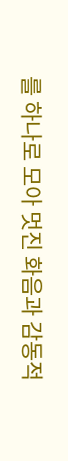를 하나로 모아 멋진 화음과 감동적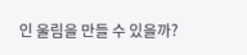인 울림을 만들 수 있을까?